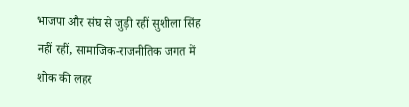भाजपा और संघ से जुड़ी रहीं सुशीला सिंह नहीं रहीं, सामाजिक-राजनीतिक जगत में शोक की लहर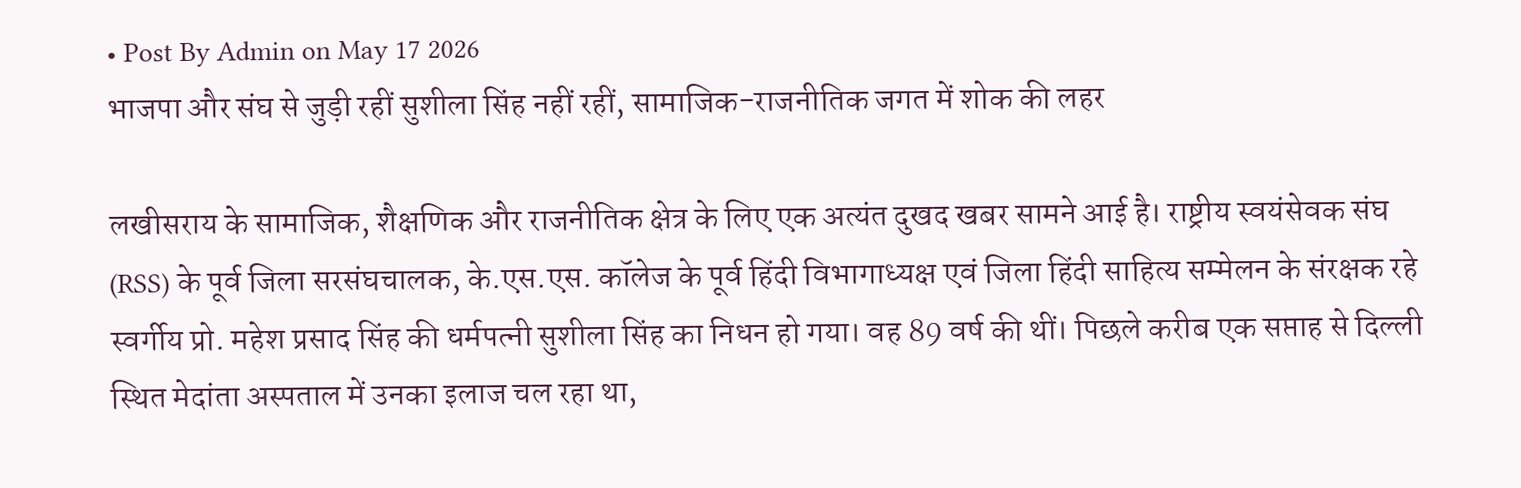• Post By Admin on May 17 2026
भाजपा और संघ से जुड़ी रहीं सुशीला सिंह नहीं रहीं, सामाजिक-राजनीतिक जगत में शोक की लहर

लखीसराय के सामाजिक, शैक्षणिक और राजनीतिक क्षेत्र के लिए एक अत्यंत दुखद खबर सामने आई है। राष्ट्रीय स्वयंसेवक संघ (RSS) के पूर्व जिला सरसंघचालक, के.एस.एस. कॉलेज के पूर्व हिंदी विभागाध्यक्ष एवं जिला हिंदी साहित्य सम्मेलन के संरक्षक रहे स्वर्गीय प्रो. महेश प्रसाद सिंह की धर्मपत्नी सुशीला सिंह का निधन हो गया। वह 89 वर्ष की थीं। पिछले करीब एक सप्ताह से दिल्ली स्थित मेदांता अस्पताल में उनका इलाज चल रहा था,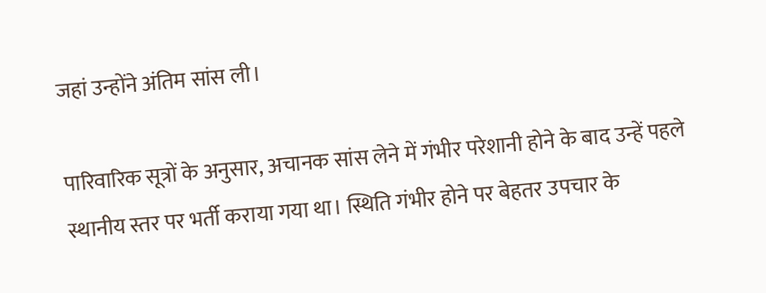जहां उन्होंने अंतिम सांस ली।

पारिवारिक सूत्रों के अनुसार, अचानक सांस लेने में गंभीर परेशानी होने के बाद उन्हें पहले स्थानीय स्तर पर भर्ती कराया गया था। स्थिति गंभीर होने पर बेहतर उपचार के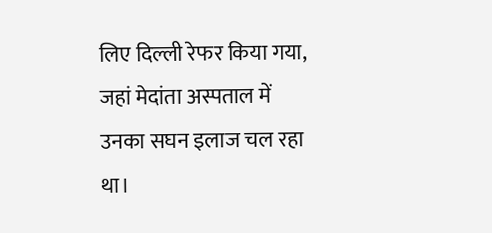लिए दिल्ली रेफर किया गया, जहां मेदांता अस्पताल में उनका सघन इलाज चल रहा था।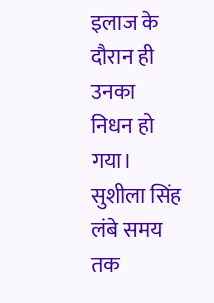इलाज के दौरान ही उनका निधन हो गया। सुशीला सिंह लंबे समय तक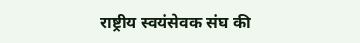राष्ट्रीय स्वयंसेवक संघ की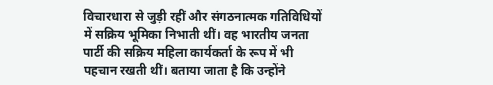विचारधारा से जुड़ी रहीं और संगठनात्मक गतिविधियों में सक्रिय भूमिका निभाती थीं। वह भारतीय जनता पार्टी की सक्रिय महिला कार्यकर्ता के रूप में भी पहचान रखती थीं। बताया जाता है कि उन्होंने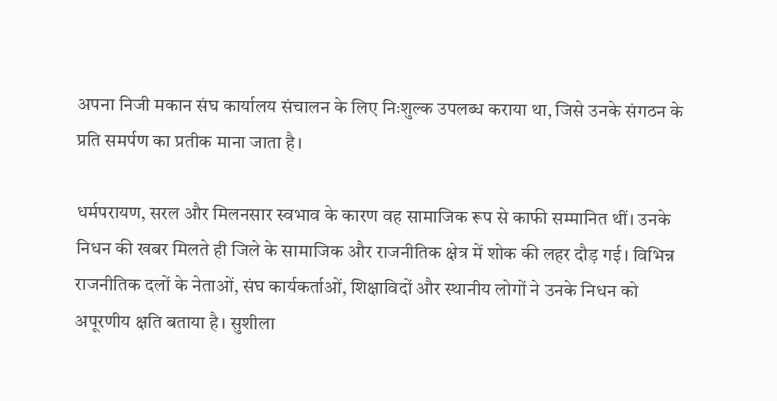अपना निजी मकान संघ कार्यालय संचालन के लिए निःशुल्क उपलब्ध कराया था, जिसे उनके संगठन के प्रति समर्पण का प्रतीक माना जाता है।

धर्मपरायण, सरल और मिलनसार स्वभाव के कारण वह सामाजिक रूप से काफी सम्मानित थीं। उनके निधन की खबर मिलते ही जिले के सामाजिक और राजनीतिक क्षेत्र में शोक की लहर दौड़ गई। विभिन्न राजनीतिक दलों के नेताओं, संघ कार्यकर्ताओं, शिक्षाविदों और स्थानीय लोगों ने उनके निधन को अपूरणीय क्षति बताया है। सुशीला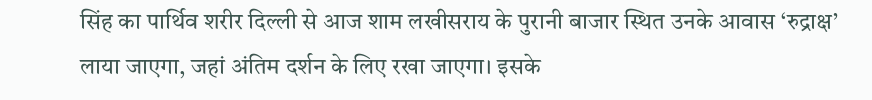सिंह का पार्थिव शरीर दिल्ली से आज शाम लखीसराय के पुरानी बाजार स्थित उनके आवास ‘रुद्राक्ष’ लाया जाएगा, जहां अंतिम दर्शन के लिए रखा जाएगा। इसके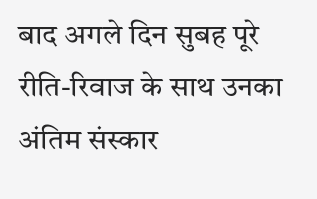बाद अगले दिन सुबह पूरे रीति-रिवाज के साथ उनका अंतिम संस्कार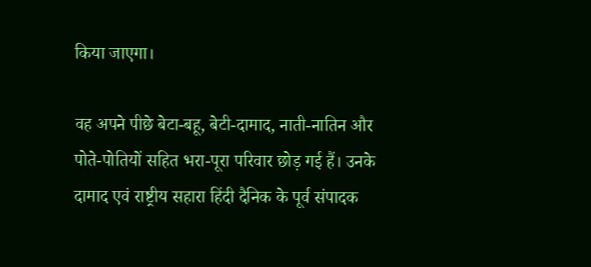किया जाएगा।

वह अपने पीछे बेटा-बहू, बेटी-दामाद, नाती-नातिन और पोते-पोतियों सहित भरा-पूरा परिवार छोड़ गई हैं। उनके दामाद एवं राष्ट्रीय सहारा हिंदी दैनिक के पूर्व संपादक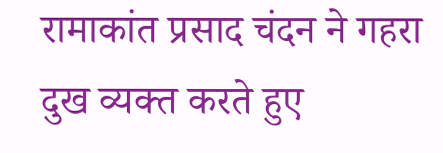रामाकांत प्रसाद चंदन ने गहरा दुख व्यक्त करते हुए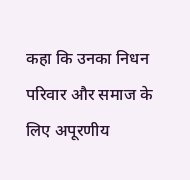कहा कि उनका निधन परिवार और समाज के लिए अपूरणीय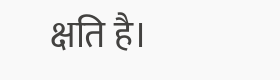क्षति है।